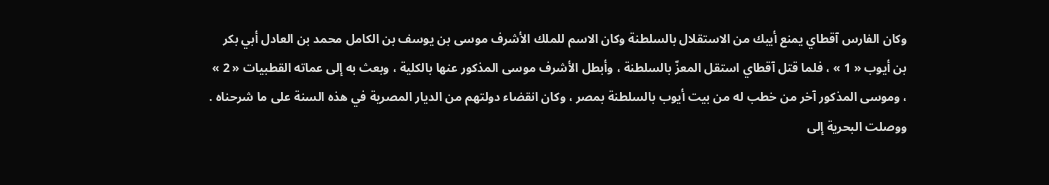وكان الفارس آقطاي يمنع أيبك من الاستقلال بالسلطنة وكان الاسم للملك الأشرف موسى بن يوسف بن الكامل محمد بن العادل أبي بكر بن أيوب « 1 » ، فلما قتل آقطاي استقل المعزّ بالسلطنة ، وأبطل الأشرف موسى المذكور عنها بالكلية ، وبعث به إلى عماته القطبيات « 2 » ، وموسى المذكور آخر من خطب له من بيت أيوب بالسلطنة بمصر ، وكان انقضاء دولتهم من الديار المصرية في هذه السنة على ما شرحناه .
ووصلت البحرية إلى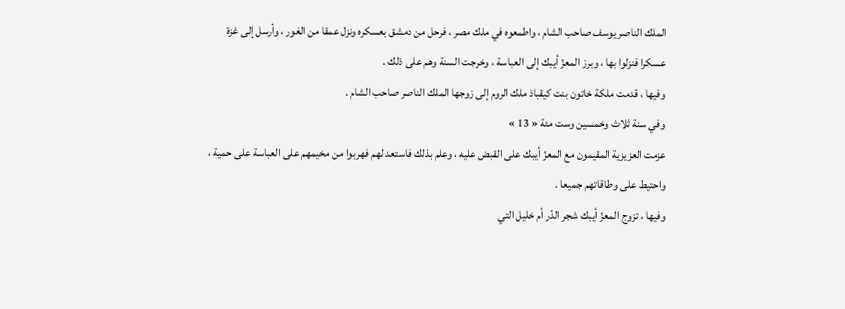الملك الناصر يوسف صاحب الشام ، واطمعوه في ملك مصر ، فرحل من دمشق بعسكره ونزل عمقا من الغور ، وأرسل إلى غزة عسكرا فنزلوا بها ، وبرز المعزّ أيبك إلى العباسة ، وخرجت السنة وهم على ذلك .
وفيها ، قدمت ملكة خاتون بنت كيقباذ ملك الروم إلى زوجها الملك الناصر صاحب الشام .
وفي سنة ثلاث وخمسين وست مئة « 13 »
عزمت العزيزية المقيمون مع المعزّ أيبك على القبض عليه ، وعلم بذلك فاستعد لهم فهربوا من مخيمهم على العباسة على حمية ، واحتيط على وطاقاتهم جميعا .
وفيها ، تزوج المعزّ أيبك شجر الدّر أم خليل التي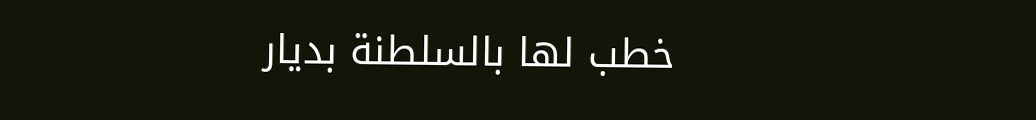خطب لها بالسلطنة بديار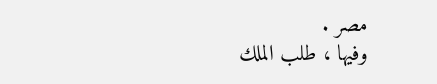مصر .
وفيها ، طلب الملك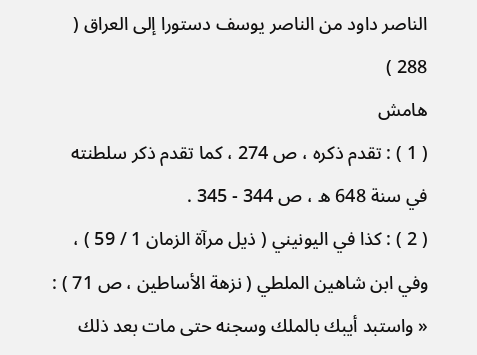الناصر داود من الناصر يوسف دستورا إلى العراق ( 288 )
هامش
( 1 ) : تقدم ذكره ، ص 274 ، كما تقدم ذكر سلطنته في سنة 648 ه ، ص 344 - 345 .
( 2 ) : كذا في اليونيني ( ذيل مرآة الزمان 1 / 59 ) ، وفي ابن شاهين الملطي ( نزهة الأساطين ، ص 71 ) :
« واستبد أيبك بالملك وسجنه حتى مات بعد ذلك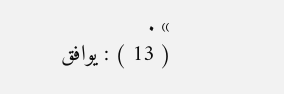» .
( 13 ) : يوافق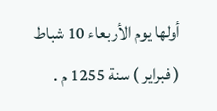أولها يوم الأربعاء 10 شباط ( فبراير ) سنة 1255 م .